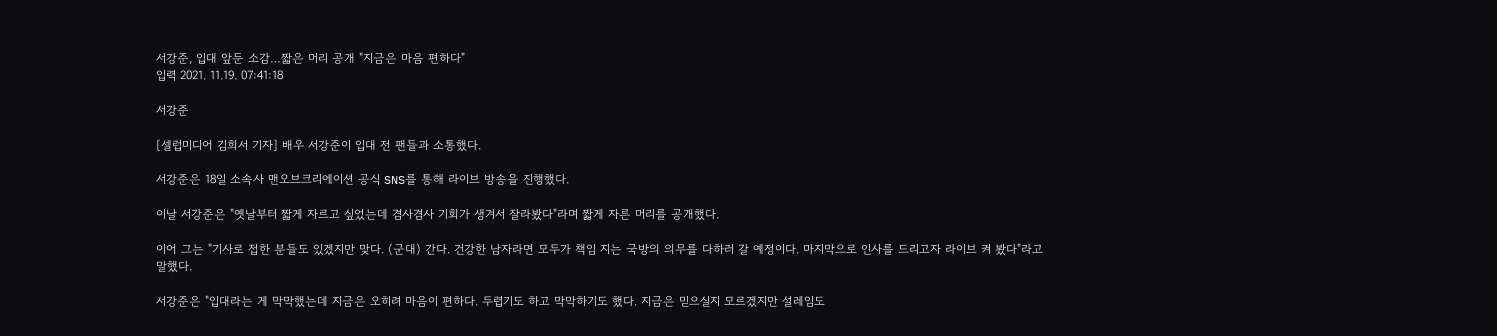서강준, 입대 앞둔 소감…짧은 머리 공개 "지금은 마음 편하다"
입력 2021. 11.19. 07:41:18

서강준

[셀럽미디어 김희서 기자] 배우 서강준이 입대 전 팬들과 소통했다.

서강준은 18일 소속사 맨오브크리에이션 공식 SNS를 통해 라이브 방송을 진행했다.

이날 서강준은 "옛날부터 짧게 자르고 싶었는데 겸사겸사 기회가 생겨서 잘라봤다"라며 짧게 자른 머리를 공개했다.

이어 그는 "기사로 접한 분들도 있겠지만 맞다. (군대) 간다. 건강한 남자라면 모두가 책임 지는 국방의 의무를 다하러 갈 예정이다. 마지막으로 인사를 드리고자 라이브 켜 봤다"라고 말했다.

서강준은 "입대라는 게 막막했는데 지금은 오히려 마음이 편하다. 두렵기도 하고 막막하기도 했다. 지금은 믿으실지 모르겠지만 설레임도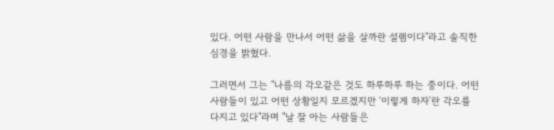있다. 어떤 사람을 만나서 어떤 삶을 살까란 설렘이다"라고 솔직한 심경을 밝혔다.

그러면서 그는 "나름의 각오같은 것도 하루하루 하는 중이다. 어떤 사람들이 있고 어떤 상황일지 모르겠지만 '이렇게 하자'란 각오를 다지고 있다"라며 "날 잘 아는 사람들은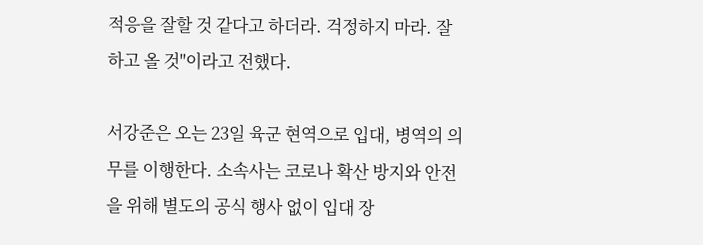적응을 잘할 것 같다고 하더라. 걱정하지 마라. 잘 하고 올 것"이라고 전했다.

서강준은 오는 23일 육군 현역으로 입대, 병역의 의무를 이행한다. 소속사는 코로나 확산 방지와 안전을 위해 별도의 공식 행사 없이 입대 장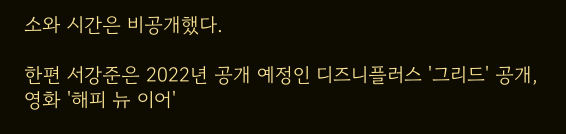소와 시간은 비공개했다.

한편 서강준은 2022년 공개 예정인 디즈니플러스 '그리드' 공개, 영화 '해피 뉴 이어'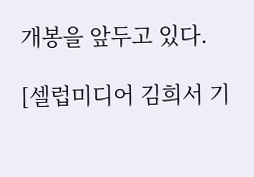개봉을 앞두고 있다.

[셀럽미디어 김희서 기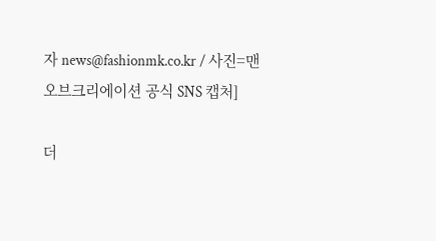자 news@fashionmk.co.kr / 사진=맨오브크리에이션 공식 SNS 캡처]

더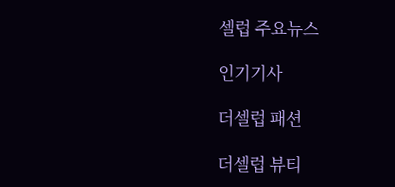셀럽 주요뉴스

인기기사

더셀럽 패션

더셀럽 뷰티